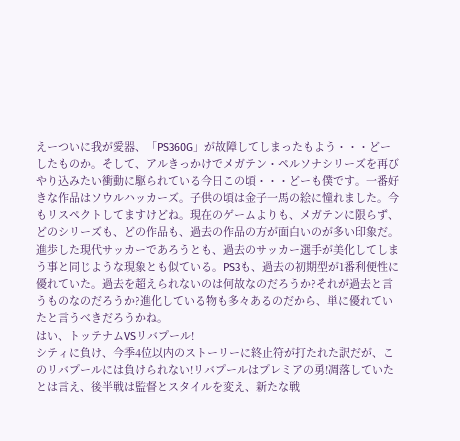えーついに我が愛器、「PS360G」が故障してしまったもよう・・・どーしたものか。そして、アルきっかけでメガテン・ペルソナシリーズを再びやり込みたい衝動に駆られている今日この頃・・・どーも僕です。一番好きな作品はソウルハッカーズ。子供の頃は金子一馬の絵に憧れました。今もリスペクトしてますけどね。現在のゲームよりも、メガテンに限らず、どのシリーズも、どの作品も、過去の作品の方が面白いのが多い印象だ。進歩した現代サッカーであろうとも、過去のサッカー選手が美化してしまう事と同じような現象とも似ている。PS3も、過去の初期型が1番利便性に優れていた。過去を超えられないのは何故なのだろうか?それが過去と言うものなのだろうか?進化している物も多々あるのだから、単に優れていたと言うべきだろうかね。
はい、トッテナムVSリバプール!
シティに負け、今季4位以内のストーリーに終止符が打たれた訳だが、このリバプールには負けられない!リバプールはプレミアの勇!凋落していたとは言え、後半戦は監督とスタイルを変え、新たな戦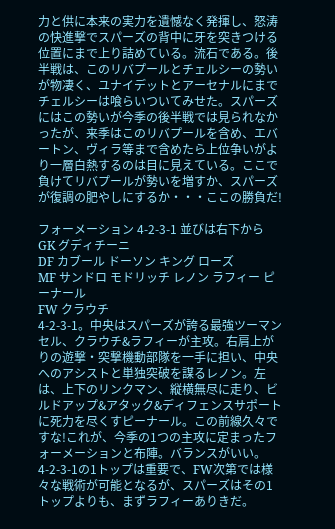力と供に本来の実力を遺憾なく発揮し、怒涛の快進撃でスパーズの背中に牙を突きつける位置にまで上り詰めている。流石である。後半戦は、このリバプールとチェルシーの勢いが物凄く、ユナイデットとアーセナルにまでチェルシーは喰らいついてみせた。スパーズにはこの勢いが今季の後半戦では見られなかったが、来季はこのリバプールを含め、エバートン、ヴィラ等まで含めたら上位争いがより一層白熱するのは目に見えている。ここで負けてリバプールが勢いを増すか、スパーズが復調の肥やしにするか・・・ここの勝負だ!

フォーメーション 4-2-3-1 並びは右下から
GK グディチーニ
DF カブール ドーソン キング ローズ
MF サンドロ モドリッチ レノン ラフィー ピーナール
FW クラウチ
4-2-3-1。中央はスパーズが誇る最強ツーマンセル、クラウチ&ラフィーが主攻。右肩上がりの遊撃・突撃機動部隊を一手に担い、中央へのアシストと単独突破を謀るレノン。左は、上下のリンクマン、縦横無尽に走り、ビルドアップ&アタック&ディフェンスサポートに死力を尽くすピーナール。この前線久々ですな!これが、今季の1つの主攻に定まったフォーメーションと布陣。バランスがいい。4-2-3-1の1トップは重要で、FW次第では様々な戦術が可能となるが、スパーズはその1トップよりも、まずラフィーありきだ。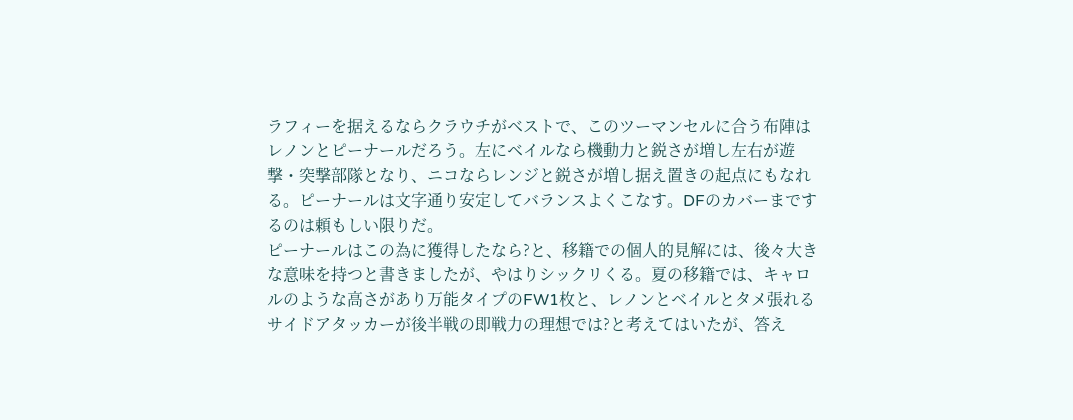ラフィーを据えるならクラウチがベストで、このツーマンセルに合う布陣はレノンとピーナールだろう。左にベイルなら機動力と鋭さが増し左右が遊撃・突撃部隊となり、ニコならレンジと鋭さが増し据え置きの起点にもなれる。ピーナールは文字通り安定してバランスよくこなす。DFのカバーまでするのは頼もしい限りだ。
ピーナールはこの為に獲得したなら?と、移籍での個人的見解には、後々大きな意味を持つと書きましたが、やはりシックリくる。夏の移籍では、キャロルのような高さがあり万能タイプのFW1枚と、レノンとベイルとタメ張れるサイドアタッカーが後半戦の即戦力の理想では?と考えてはいたが、答え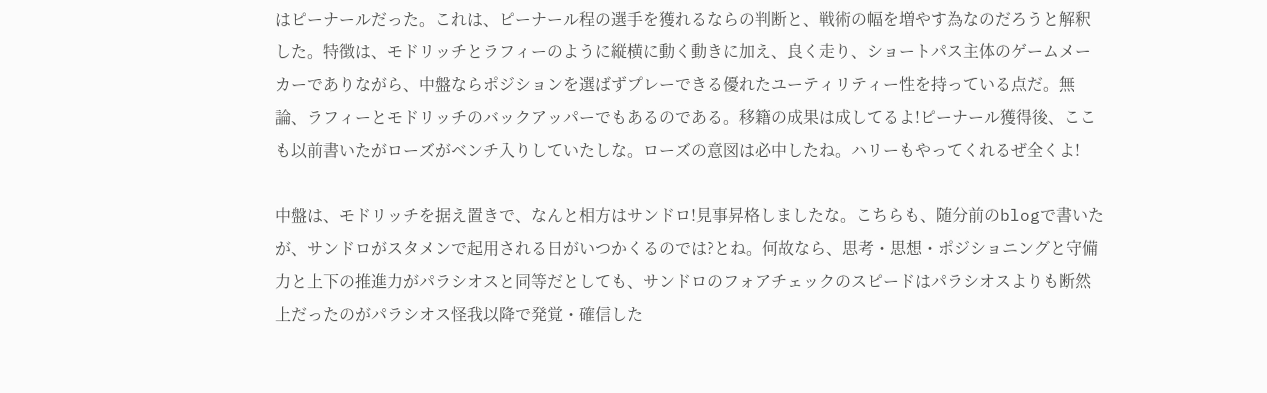はピーナールだった。これは、ピーナール程の選手を獲れるならの判断と、戦術の幅を増やす為なのだろうと解釈した。特徴は、モドリッチとラフィーのように縦横に動く動きに加え、良く走り、ショートパス主体のゲームメーカーでありながら、中盤ならポジションを選ばずプレーできる優れたユーティリティー性を持っている点だ。無論、ラフィーとモドリッチのバックアッパーでもあるのである。移籍の成果は成してるよ!ピーナール獲得後、ここも以前書いたがローズがベンチ入りしていたしな。ローズの意図は必中したね。ハリーもやってくれるぜ全くよ!

中盤は、モドリッチを据え置きで、なんと相方はサンドロ!見事昇格しましたな。こちらも、随分前のblogで書いたが、サンドロがスタメンで起用される日がいつかくるのでは?とね。何故なら、思考・思想・ポジショニングと守備力と上下の推進力がパラシオスと同等だとしても、サンドロのフォアチェックのスピードはパラシオスよりも断然上だったのがパラシオス怪我以降で発覚・確信した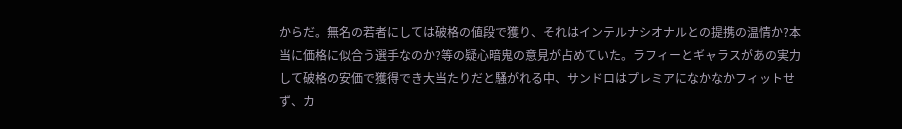からだ。無名の若者にしては破格の値段で獲り、それはインテルナシオナルとの提携の温情か?本当に価格に似合う選手なのか?等の疑心暗鬼の意見が占めていた。ラフィーとギャラスがあの実力して破格の安価で獲得でき大当たりだと騒がれる中、サンドロはプレミアになかなかフィットせず、カ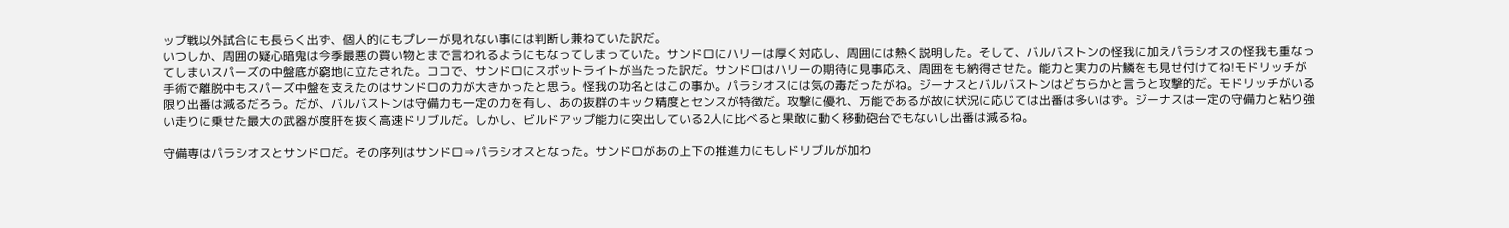ップ戦以外試合にも長らく出ず、個人的にもプレーが見れない事には判断し兼ねていた訳だ。
いつしか、周囲の疑心暗鬼は今季最悪の買い物とまで言われるようにもなってしまっていた。サンドロにハリーは厚く対応し、周囲には熱く説明した。そして、バルバストンの怪我に加えパラシオスの怪我も重なってしまいスパーズの中盤底が窮地に立たされた。ココで、サンドロにスポットライトが当たった訳だ。サンドロはハリーの期待に見事応え、周囲をも納得させた。能力と実力の片鱗をも見せ付けてね!モドリッチが手術で離脱中もスパーズ中盤を支えたのはサンドロの力が大きかったと思う。怪我の功名とはこの事か。パラシオスには気の毒だったがね。ジーナスとバルバストンはどちらかと言うと攻撃的だ。モドリッチがいる限り出番は減るだろう。だが、バルバストンは守備力も一定の力を有し、あの抜群のキック精度とセンスが特徴だ。攻撃に優れ、万能であるが故に状況に応じては出番は多いはず。ジーナスは一定の守備力と粘り強い走りに乗せた最大の武器が度肝を抜く高速ドリブルだ。しかし、ビルドアップ能力に突出している2人に比べると果敢に動く移動砲台でもないし出番は減るね。

守備専はパラシオスとサンドロだ。その序列はサンドロ⇒パラシオスとなった。サンドロがあの上下の推進力にもしドリブルが加わ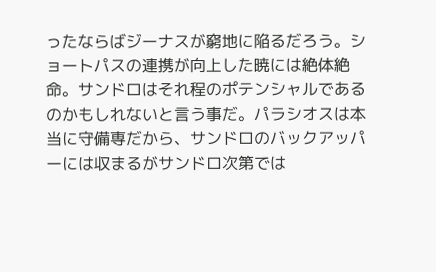ったならばジーナスが窮地に陥るだろう。ショートパスの連携が向上した暁には絶体絶命。サンドロはそれ程のポテンシャルであるのかもしれないと言う事だ。パラシオスは本当に守備専だから、サンドロのバックアッパーには収まるがサンドロ次第では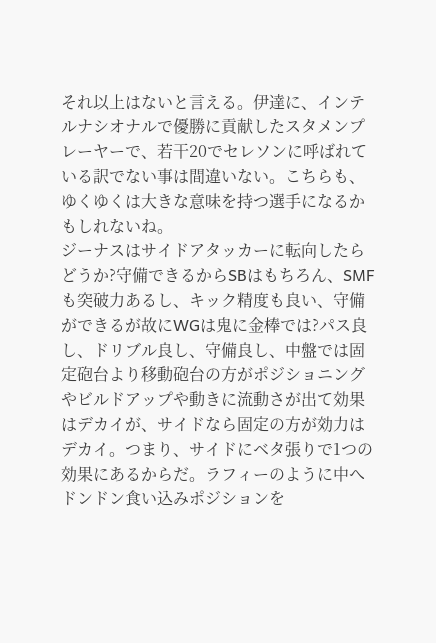それ以上はないと言える。伊達に、インテルナシオナルで優勝に貢献したスタメンプレーヤーで、若干20でセレソンに呼ばれている訳でない事は間違いない。こちらも、ゆくゆくは大きな意味を持つ選手になるかもしれないね。
ジーナスはサイドアタッカーに転向したらどうか?守備できるからSBはもちろん、SMFも突破力あるし、キック精度も良い、守備ができるが故にWGは鬼に金棒では?パス良し、ドリブル良し、守備良し、中盤では固定砲台より移動砲台の方がポジショニングやビルドアップや動きに流動さが出て効果はデカイが、サイドなら固定の方が効力はデカイ。つまり、サイドにベタ張りで1つの効果にあるからだ。ラフィーのように中へドンドン食い込みポジションを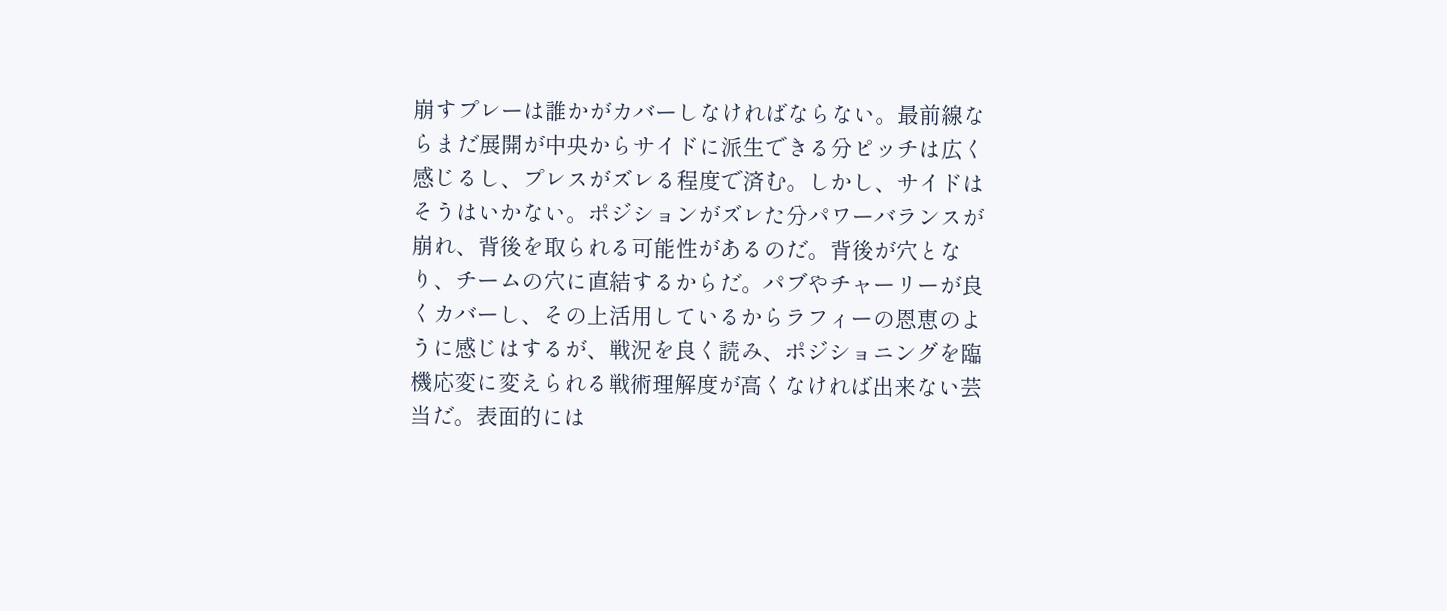崩すプレーは誰かがカバーしなければならない。最前線ならまだ展開が中央からサイドに派生できる分ピッチは広く感じるし、プレスがズレる程度で済む。しかし、サイドはそうはいかない。ポジションがズレた分パワーバランスが崩れ、背後を取られる可能性があるのだ。背後が穴となり、チームの穴に直結するからだ。パブやチャーリーが良くカバーし、その上活用しているからラフィーの恩恵のように感じはするが、戦況を良く読み、ポジショニングを臨機応変に変えられる戦術理解度が高くなければ出来ない芸当だ。表面的には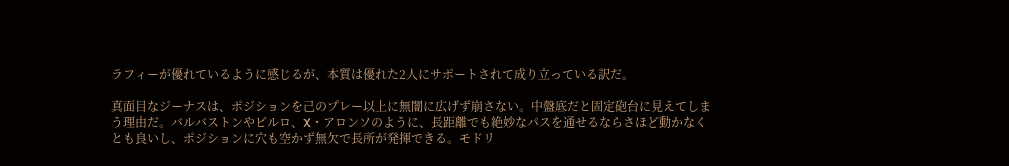ラフィーが優れているように感じるが、本質は優れた2人にサポートされて成り立っている訳だ。

真面目なジーナスは、ポジションを己のプレー以上に無闇に広げず崩さない。中盤底だと固定砲台に見えてしまう理由だ。バルバストンやピルロ、X・アロンソのように、長距離でも絶妙なパスを通せるならさほど動かなくとも良いし、ポジションに穴も空かず無欠で長所が発揮できる。モドリ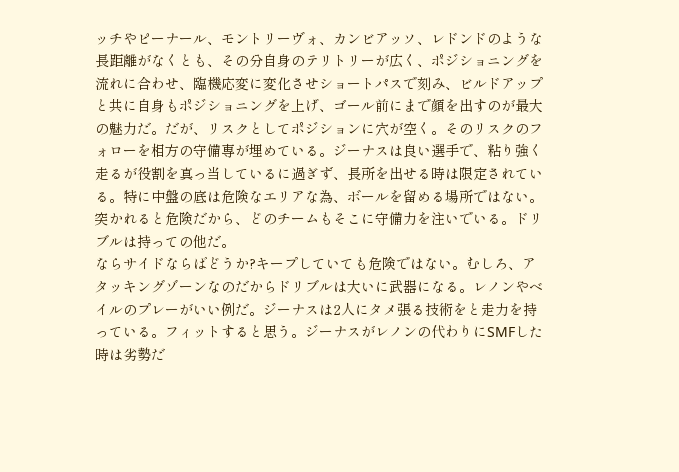ッチやピーナール、モントリーヴォ、カンビアッソ、レドンドのような長距離がなくとも、その分自身のテリトリーが広く、ポジショニングを流れに合わせ、臨機応変に変化させショートパスで刻み、ビルドアップと共に自身もポジショニングを上げ、ゴール前にまで顔を出すのが最大の魅力だ。だが、リスクとしてポジションに穴が空く。そのリスクのフォローを相方の守備専が埋めている。ジーナスは良い選手で、粘り強く走るが役割を真っ当しているに過ぎず、長所を出せる時は限定されている。特に中盤の底は危険なエリアな為、ボールを留める場所ではない。突かれると危険だから、どのチームもそこに守備力を注いでいる。ドリブルは持っての他だ。
ならサイドならばどうか?キープしていても危険ではない。むしろ、アタッキングゾーンなのだからドリブルは大いに武器になる。レノンやベイルのプレーがいい例だ。ジーナスは2人にタメ張る技術をと走力を持っている。フィットすると思う。ジーナスがレノンの代わりにSMFした時は劣勢だ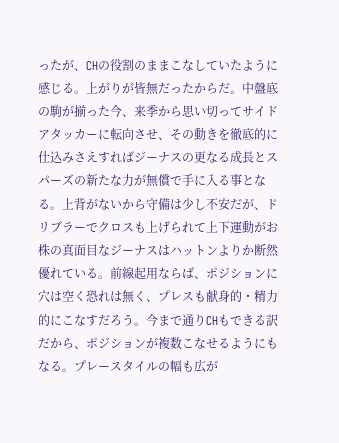ったが、CHの役割のままこなしていたように感じる。上がりが皆無だったからだ。中盤底の駒が揃った今、来季から思い切ってサイドアタッカーに転向させ、その動きを徹底的に仕込みさえすればジーナスの更なる成長とスパーズの新たな力が無償で手に入る事となる。上背がないから守備は少し不安だが、ドリブラーでクロスも上げられて上下運動がお株の真面目なジーナスはハットンよりか断然優れている。前線起用ならば、ポジションに穴は空く恐れは無く、プレスも献身的・精力的にこなすだろう。今まで通りCHもできる訳だから、ポジションが複数こなせるようにもなる。プレースタイルの幅も広が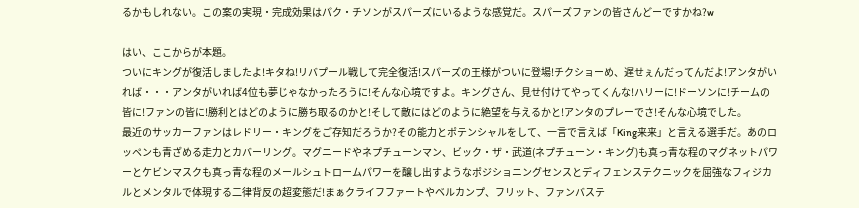るかもしれない。この案の実現・完成効果はパク・チソンがスパーズにいるような感覚だ。スパーズファンの皆さんどーですかね?w

はい、ここからが本題。
ついにキングが復活しましたよ!キタね!リバプール戦して完全復活!スパーズの王様がついに登場!チクショーめ、遅せぇんだってんだよ!アンタがいれば・・・アンタがいれば4位も夢じゃなかったろうに!そんな心境ですよ。キングさん、見せ付けてやってくんな!ハリーに!ドーソンに!チームの皆に!ファンの皆に!勝利とはどのように勝ち取るのかと!そして敵にはどのように絶望を与えるかと!アンタのプレーでさ!そんな心境でした。
最近のサッカーファンはレドリー・キングをご存知だろうか?その能力とポテンシャルをして、一言で言えば「King来来」と言える選手だ。あのロッペンも青ざめる走力とカバーリング。マグニードやネプチューンマン、ビック・ザ・武道(ネプチューン・キング)も真っ青な程のマグネットパワーとケビンマスクも真っ青な程のメールシュトロームパワーを醸し出すようなポジショニングセンスとディフェンステクニックを屈強なフィジカルとメンタルで体現する二律背反の超変態だ!まぁクライフファートやベルカンプ、フリット、ファンバステ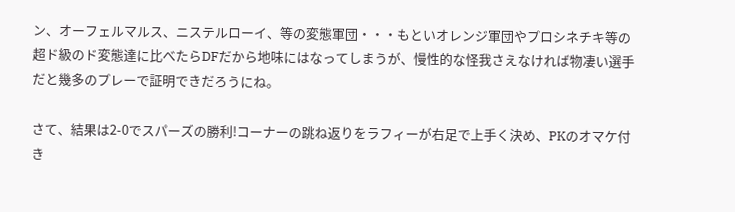ン、オーフェルマルス、ニステルローイ、等の変態軍団・・・もといオレンジ軍団やプロシネチキ等の超ド級のド変態達に比べたらDFだから地味にはなってしまうが、慢性的な怪我さえなければ物凄い選手だと幾多のプレーで証明できだろうにね。

さて、結果は2-0でスパーズの勝利!コーナーの跳ね返りをラフィーが右足で上手く決め、PKのオマケ付き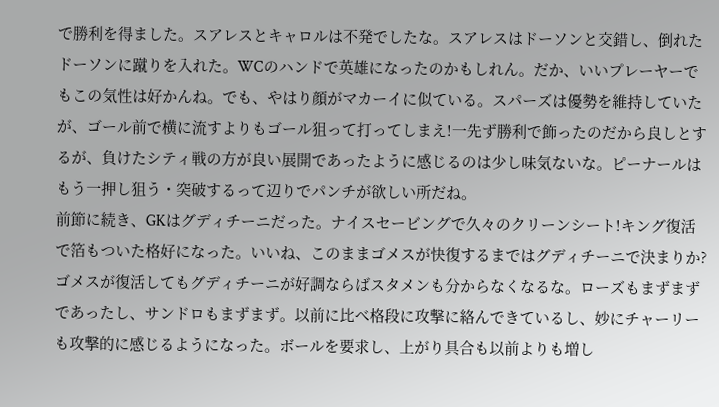で勝利を得ました。スアレスとキャロルは不発でしたな。スアレスはドーソンと交錯し、倒れたドーソンに蹴りを入れた。WCのハンドで英雄になったのかもしれん。だか、いいプレーヤーでもこの気性は好かんね。でも、やはり顔がマカーイに似ている。スパーズは優勢を維持していたが、ゴール前で横に流すよりもゴール狙って打ってしまえ!一先ず勝利で飾ったのだから良しとするが、負けたシティ戦の方が良い展開であったように感じるのは少し味気ないな。ピーナールはもう一押し狙う・突破するって辺りでパンチが欲しい所だね。
前節に続き、GKはグディチーニだった。ナイスセービングで久々のクリーンシート!キング復活で箔もついた格好になった。いいね、このままゴメスが快復するまではグディチーニで決まりか?ゴメスが復活してもグディチーニが好調ならばスタメンも分からなくなるな。ローズもまずまずであったし、サンドロもまずまず。以前に比べ格段に攻撃に絡んできているし、妙にチャーリーも攻撃的に感じるようになった。ボールを要求し、上がり具合も以前よりも増し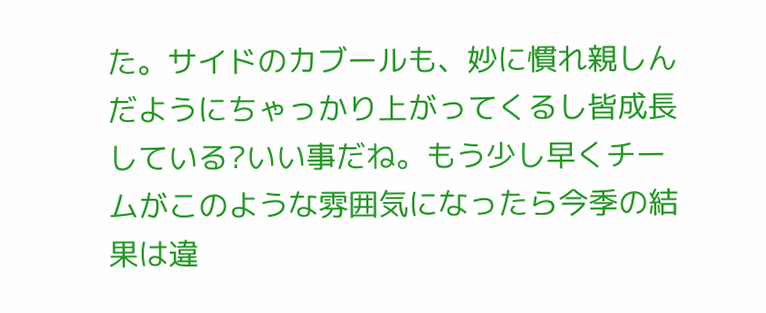た。サイドのカブールも、妙に慣れ親しんだようにちゃっかり上がってくるし皆成長している?いい事だね。もう少し早くチームがこのような雰囲気になったら今季の結果は違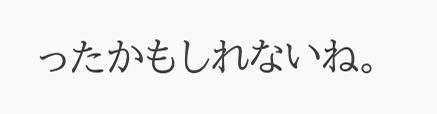ったかもしれないね。